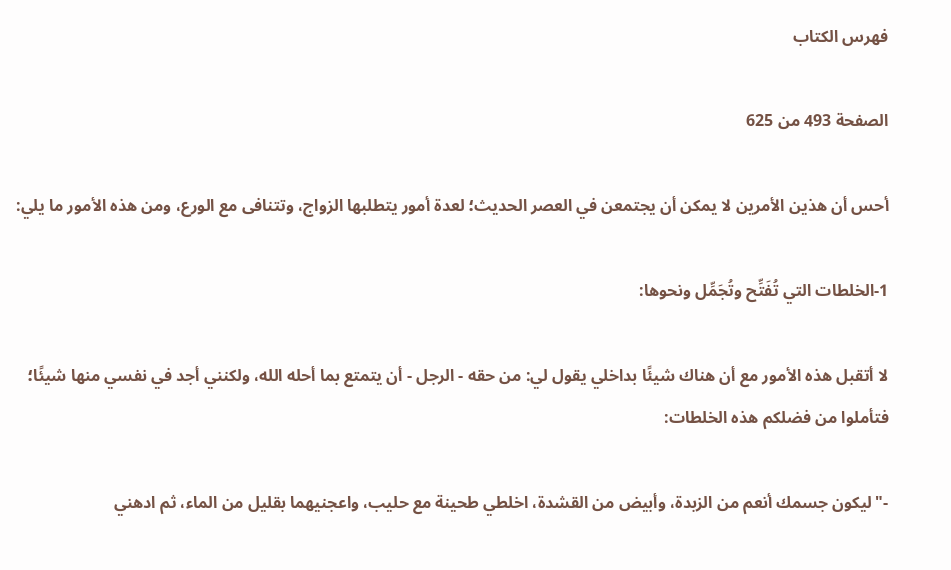فهرس الكتاب

الصفحة 493 من 625

أحس أن هذين الأمرين لا يمكن أن يجتمعن في العصر الحديث؛ لعدة أمور يتطلبها الزواج، وتتنافى مع الورع، ومن هذه الأمور ما يلي:

1-الخلطات التي تُفَتِّح وتُجَمِّل ونحوها:

لا أتقبل هذه الأمور مع أن هناك شيئًا بداخلي يقول لي: من حقه - الرجل - أن يتمتع بما أحله الله، ولكنني أجد في نفسي منها شيئًا؛ فتأملوا من فضلكم هذه الخلطات:

-"ليكون جسمك أنعم من الزبدة، وأبيض من القشدة، اخلطي طحينة مع حليب، واعجنيهما بقليل من الماء، ثم ادهني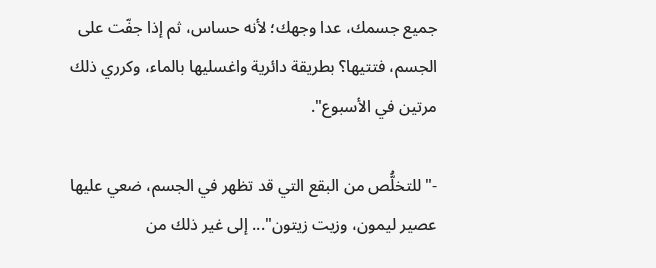جميع جسمك، عدا وجهك؛ لأنه حساس، ثم إذا جفّت على الجسم، فتتيها؟ بطريقة دائرية واغسليها بالماء، وكرري ذلك مرتين في الأسبوع".

-"للتخلُّص من البقع التي قد تظهر في الجسم، ضعي عليها عصير ليمون، وزيت زيتون"... إلى غير ذلك من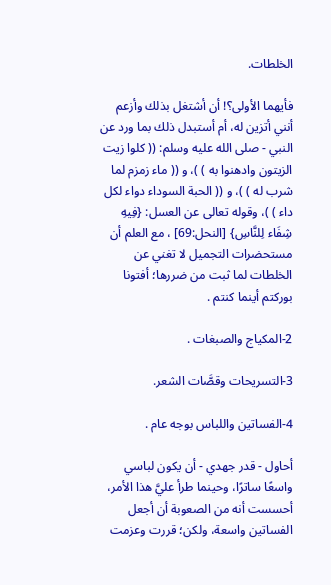الخلطات.

فأيهما الأولى؟! أن أشتغل بذلك وأزعم أنني أتزين له، أم أستبدل ذلك بما ورد عن النبي - صلى الله عليه وسلم: (( كلوا زيت الزيتون وادهنوا به ) )، و (( ماء زمزم لما شرب له ) )، و (( الحبة السوداء دواء لكل داء ) )، وقوله تعالى عن العسل: {فِيهِ شِفَاء لِلنَّاسِ} [النحل:69] ، مع العلم أن مستحضرات التجميل لا تغني عن الخلطات لما ثبت من ضررها؛ أفتونا بوركتم أينما كنتم .

2-المكياج والصبغات .

3-التسريحات وقصَّات الشعر.

4-الفساتين واللباس بوجه عام .

أحاول - قدر جهدي - أن يكون لباسي واسعًا ساترًا، وحينما طرأ عليَّ هذا الأمر، أحسست أنه من الصعوبة أن أجعل الفساتين واسعة، ولكن؛ قررت وعزمت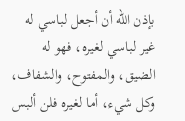بإذن الله أن أجعل لباسي له غير لباسي لغيره، فهو له الضيق، والمفتوح، والشفاف، وكل شيء، أما لغيره فلن ألبس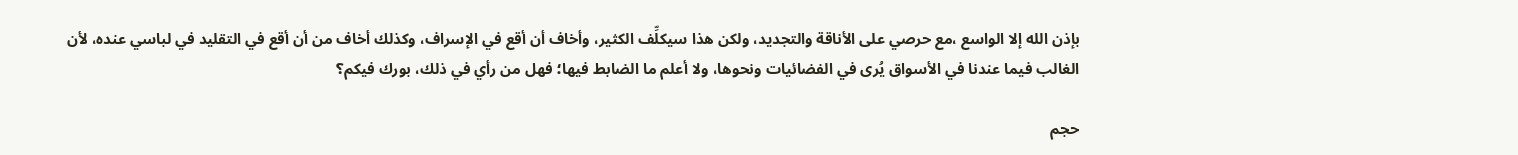بإذن الله إلا الواسع ،مع حرصي على الأناقة والتجديد، ولكن هذا سيكلِّف الكثير، وأخاف أن أقع في الإسراف، وكذلك أخاف من أن أقع في التقليد في لباسي عنده، لأن الغالب فيما عندنا في الأسواق يُرى في الفضائيات ونحوها، ولا أعلم ما الضابط فيها؛ فهل من رأي في ذلك، بورك فيكم؟

حجم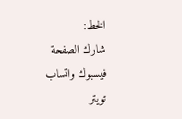الخط:
شارك الصفحة
فيسبوك واتساب تويتر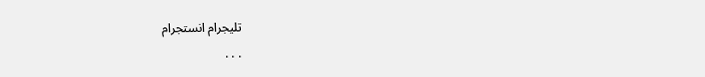تليجرام انستجرام
. . .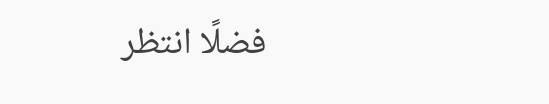فضلًا انتظر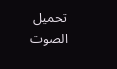تحميل الصوت